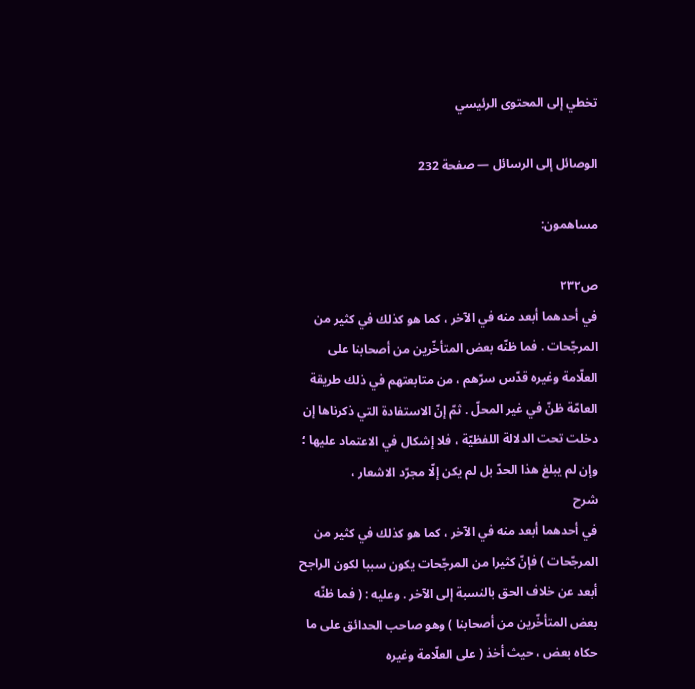تخطي إلى المحتوى الرئيسي

الوصائل إلى الرسائل — صفحة 232

مساهمون:

ص٢٣٢
في أحدهما أبعد منه في الآخر ، كما هو كذلك في كثير من المرجّحات . فما ظنّه بعض المتأخّرين من أصحابنا على العلّامة وغيره قدّس سرّهم ، من متابعتهم في ذلك طريقة العامّة ظنّ في غير المحلّ . ثمّ إنّ الاستفادة التي ذكرناها إن دخلت تحت الدلالة اللفظيّة ، فلا إشكال في الاعتماد عليها ؛ وإن لم يبلغ هذا الحدّ بل لم يكن إلّا مجرّد الاشعار ،
شرح
في أحدهما أبعد منه في الآخر ، كما هو كذلك في كثير من المرجّحات ) فإنّ كثيرا من المرجّحات يكون سببا لكون الراجح أبعد عن خلاف الحق بالنسبة إلى الآخر . وعليه : ( فما ظنّه بعض المتأخّرين من أصحابنا ) وهو صاحب الحدائق على ما حكاه بعض ، حيث أخذ ( على العلّامة وغيره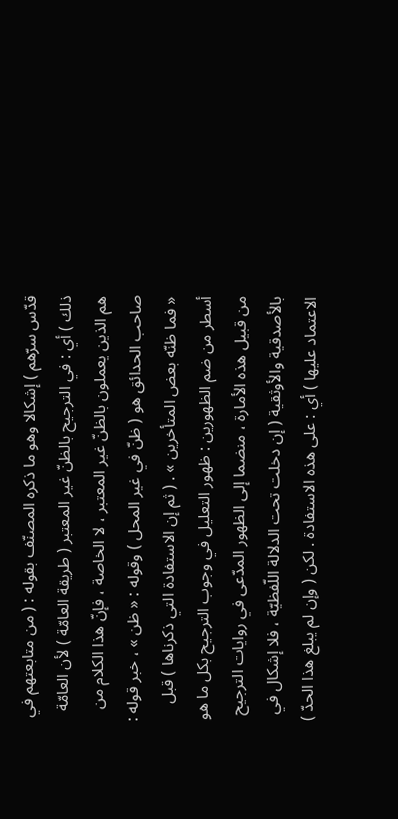قدّس سرّهم ) إشكالا وهو ما ذكره المصنّف بقوله : ( من متابعتهم في ذلك ) أي : في الترجيح بالظنّ غير المعتبر ( طريقة العامّة ) لأن العامّة هم الذين يعملون بالظنّ غير المعتبر ، لا الخاصة ، فإنّ هذا الكلام من صاحب الحدائق هو ( ظنّ في غير المحل ) وقوله : « ظن » ، خبر قوله : « فما ظنّه بعض المتأخرين » . ( ثم إن الاستفادة التي ذكرناها ) قبل أسطر من ضم الظهورين : ظهور التعليل في وجوب الترجيح بكل ما هو من قبيل هذه الأمارة ، منضما إلى الظهور المدّعى في روايات الترجيح بالأصدقية والأوثقية ( إن دخلت تحت الدلالة اللّفظيّة ، فلا إشكال في الاعتماد عليها ) أي : على هذه الاستفادة . لكن ( وإن لم يبلغ هذا الحدّ )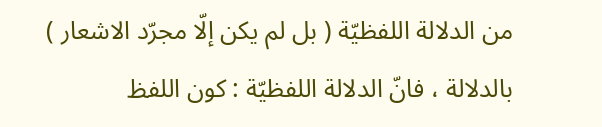من الدلالة اللفظيّة ( بل لم يكن إلّا مجرّد الاشعار ) بالدلالة ، فانّ الدلالة اللفظيّة : كون اللفظ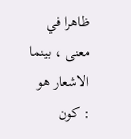ظاهرا في معنى ، بينما الاشعار هو : كون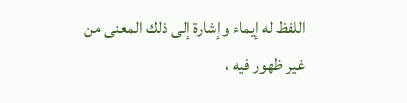اللفظ له إيماء وإشارة إلى ذلك المعنى من غير ظهور فيه ،